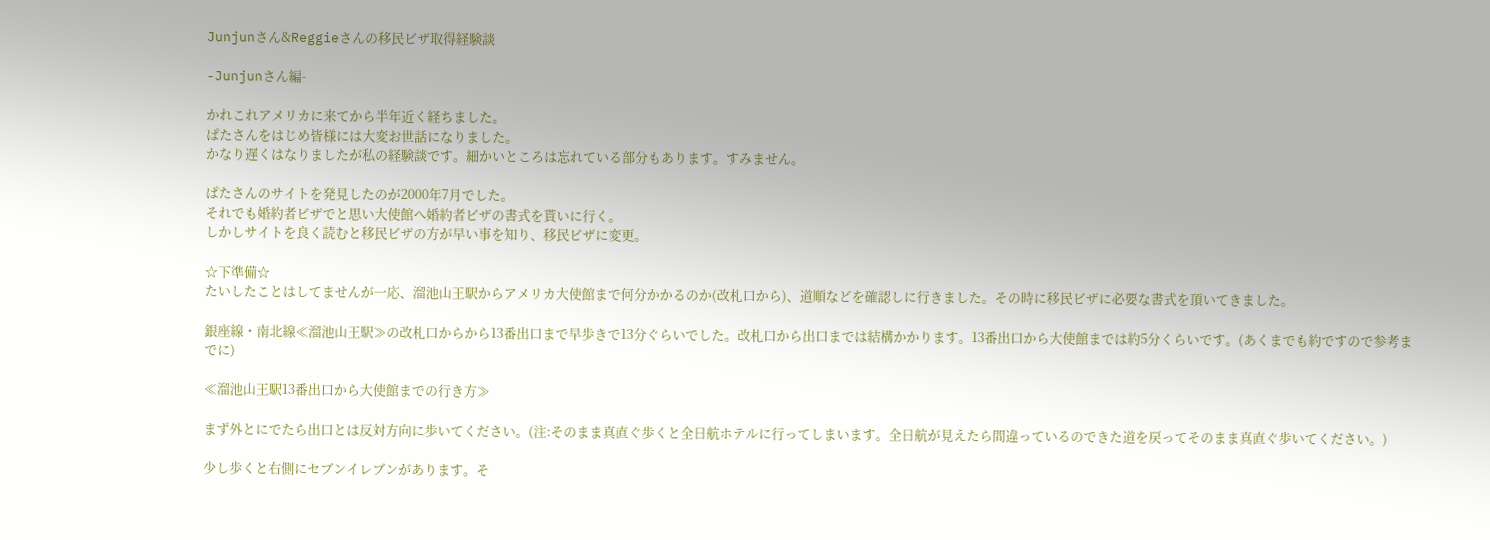Junjunさん&Reggieさんの移民ビザ取得経験談

-Junjunさん編-

かれこれアメリカに来てから半年近く経ちました。
ぱたさんをはじめ皆様には大変お世話になりました。
かなり遅くはなりましたが私の経験談です。細かいところは忘れている部分もあります。すみません。

ぱたさんのサイトを発見したのが2000年7月でした。
それでも婚約者ビザでと思い大使館へ婚約者ビザの書式を貰いに行く。
しかしサイトを良く読むと移民ビザの方が早い事を知り、移民ビザに変更。

☆下準備☆
たいしたことはしてませんが一応、溜池山王駅からアメリカ大使館まで何分かかるのか(改札口から)、道順などを確認しに行きました。その時に移民ビザに必要な書式を頂いてきました。

銀座線・南北線≪溜池山王駅≫の改札口からから13番出口まで早歩きで13分ぐらいでした。改札口から出口までは結構かかります。13番出口から大使館までは約5分くらいです。(あくまでも約ですので参考までに)

≪溜池山王駅13番出口から大使館までの行き方≫

まず外とにでたら出口とは反対方向に歩いてください。(注:そのまま真直ぐ歩くと全日航ホテルに行ってしまいます。全日航が見えたら間違っているのできた道を戻ってそのまま真直ぐ歩いてください。)

少し歩くと右側にセブンイレブンがあります。そ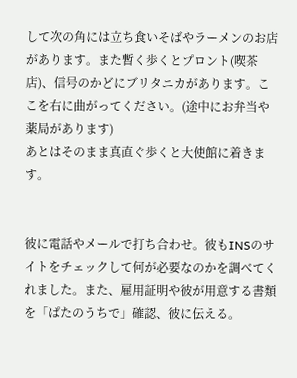して次の角には立ち食いそばやラーメンのお店があります。また暫く歩くとプロント(喫茶店)、信号のかどにブリタニカがあります。ここを右に曲がってください。(途中にお弁当や薬局があります)
あとはそのまま真直ぐ歩くと大使館に着きます。


彼に電話やメールで打ち合わせ。彼もINSのサイトをチェックして何が必要なのかを調べてくれました。また、雇用証明や彼が用意する書類を「ぱたのうちで」確認、彼に伝える。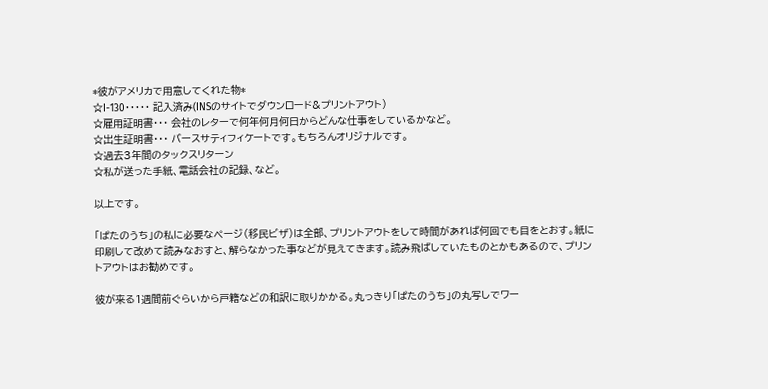*彼がアメリカで用意してくれた物*
☆I-130・・・・・ 記入済み(INSのサイトでダウンロード&プリントアウト)
☆雇用証明書・・・ 会社のレターで何年何月何日からどんな仕事をしているかなど。
☆出生証明書・・・ バースサティフィケートです。もちろんオリジナルです。
☆過去3年間のタックスリターン
☆私が送った手紙、電話会社の記録、など。

以上です。

「ぱたのうち」の私に必要なページ(移民ビザ)は全部、プリントアウトをして時間があれば何回でも目をとおす。紙に印刷して改めて読みなおすと、解らなかった事などが見えてきます。読み飛ばしていたものとかもあるので、プリントアウトはお勧めです。

彼が来る1週間前ぐらいから戸籍などの和訳に取りかかる。丸っきり「ぱたのうち」の丸写しでワー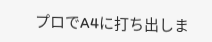プロでA4に打ち出しま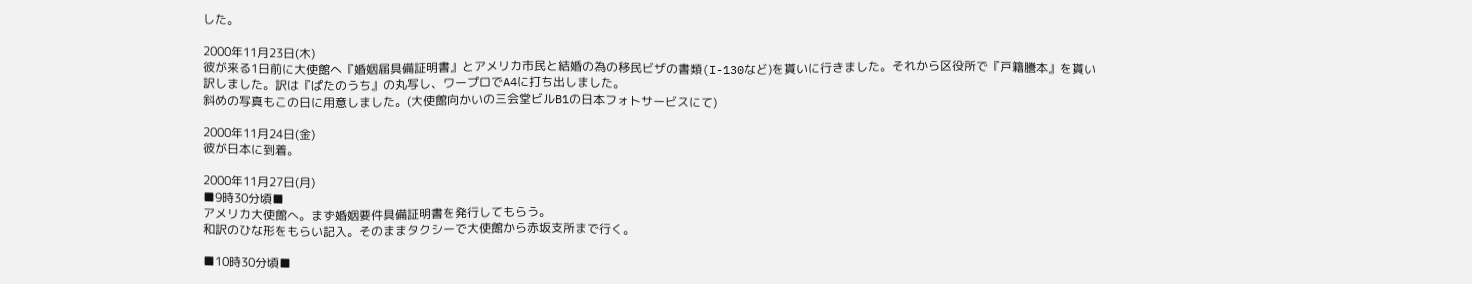した。

2000年11月23日(木)
彼が来る1日前に大使館へ『婚姻届具備証明書』とアメリカ市民と結婚の為の移民ビザの書類(I-130など)を貰いに行きました。それから区役所で『戸籍謄本』を貰い訳しました。訳は『ぱたのうち』の丸写し、ワープロでA4に打ち出しました。
斜めの写真もこの日に用意しました。(大使館向かいの三会堂ビルB1の日本フォトサービスにて)

2000年11月24日(金)
彼が日本に到着。

2000年11月27日(月)
■9時30分頃■
アメリカ大使館へ。まず婚姻要件具備証明書を発行してもらう。
和訳のひな形をもらい記入。そのままタクシーで大使館から赤坂支所まで行く。

■10時30分頃■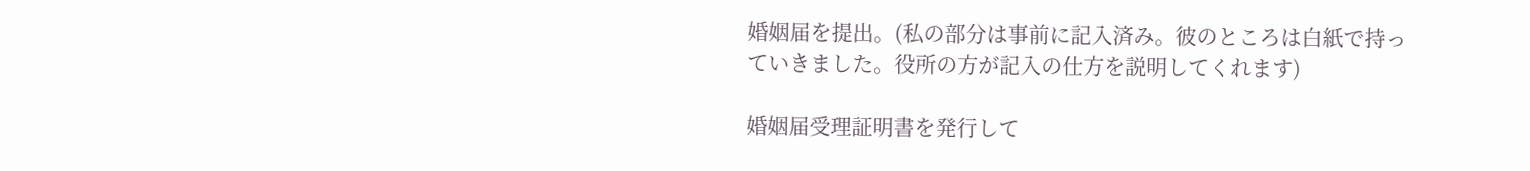婚姻届を提出。(私の部分は事前に記入済み。彼のところは白紙で持っていきました。役所の方が記入の仕方を説明してくれます)

婚姻届受理証明書を発行して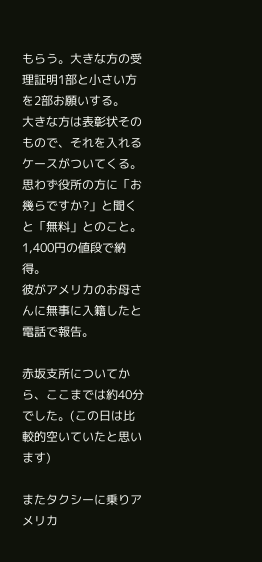もらう。大きな方の受理証明1部と小さい方を2部お願いする。
大きな方は表彰状そのもので、それを入れるケースがついてくる。思わず役所の方に「お幾らですか?」と聞くと「無料」とのこと。1,400円の値段で納得。
彼がアメリカのお母さんに無事に入籍したと電話で報告。

赤坂支所についてから、ここまでは約40分でした。(この日は比較的空いていたと思います)

またタクシーに乗りアメリカ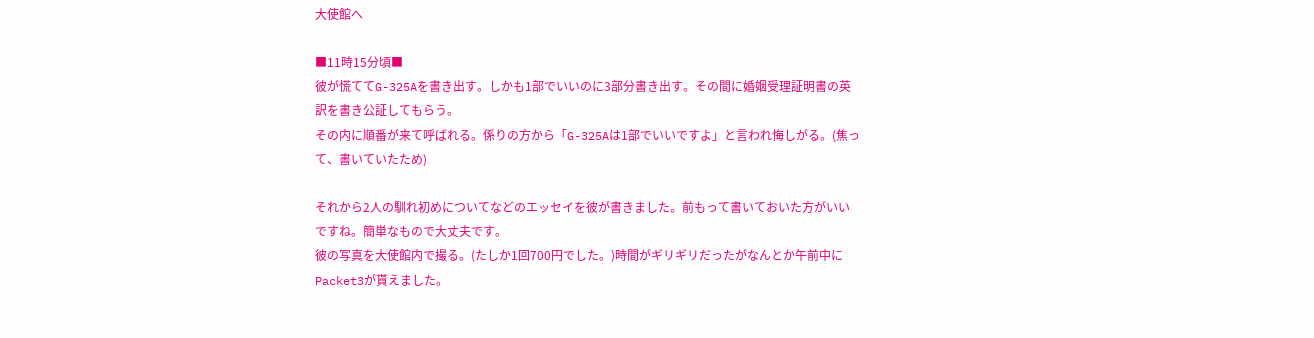大使館へ

■11時15分頃■
彼が慌ててG-325Aを書き出す。しかも1部でいいのに3部分書き出す。その間に婚姻受理証明書の英訳を書き公証してもらう。
その内に順番が来て呼ばれる。係りの方から「G-325Aは1部でいいですよ」と言われ悔しがる。(焦って、書いていたため)

それから2人の馴れ初めについてなどのエッセイを彼が書きました。前もって書いておいた方がいいですね。簡単なもので大丈夫です。
彼の写真を大使館内で撮る。(たしか1回700円でした。)時間がギリギリだったがなんとか午前中にPacket3が貰えました。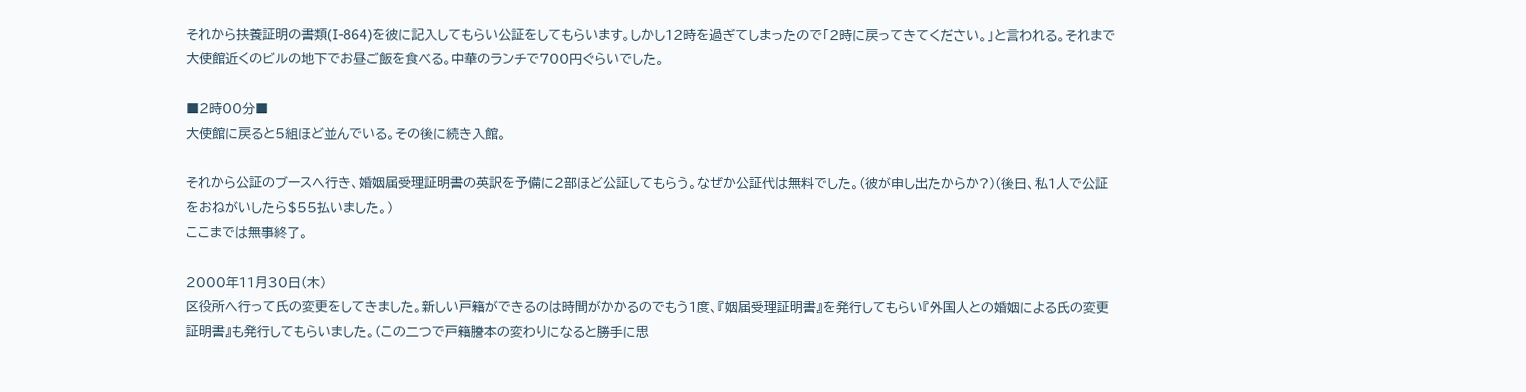それから扶養証明の書類(I-864)を彼に記入してもらい公証をしてもらいます。しかし12時を過ぎてしまったので「2時に戻ってきてください。」と言われる。それまで大使館近くのビルの地下でお昼ご飯を食べる。中華のランチで700円ぐらいでした。

■2時00分■
大使館に戻ると5組ほど並んでいる。その後に続き入館。

それから公証のブースへ行き、婚姻届受理証明書の英訳を予備に2部ほど公証してもらう。なぜか公証代は無料でした。(彼が申し出たからか?)(後日、私1人で公証をおねがいしたら$55払いました。)
ここまでは無事終了。

2000年11月30日(木)
区役所へ行って氏の変更をしてきました。新しい戸籍ができるのは時間がかかるのでもう1度、『姻届受理証明書』を発行してもらい『外国人との婚姻による氏の変更証明書』も発行してもらいました。(この二つで戸籍謄本の変わりになると勝手に思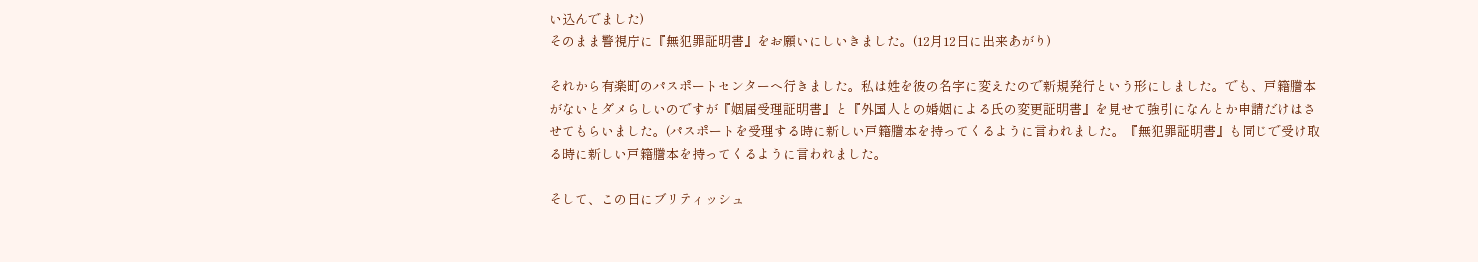い込んでました)
そのまま警視庁に『無犯罪証明書』をお願いにしいきました。(12月12日に出来あがり)

それから有楽町のパスポートセンターへ行きました。私は姓を彼の名字に変えたので新規発行という形にしました。でも、戸籍謄本がないとダメらしいのですが『姻届受理証明書』と『外国人との婚姻による氏の変更証明書』を見せて強引になんとか申請だけはさせてもらいました。(パスポートを受理する時に新しい戸籍謄本を持ってくるように言われました。『無犯罪証明書』も同じで受け取る時に新しい戸籍謄本を持ってくるように言われました。

そして、この日にブリティッシュ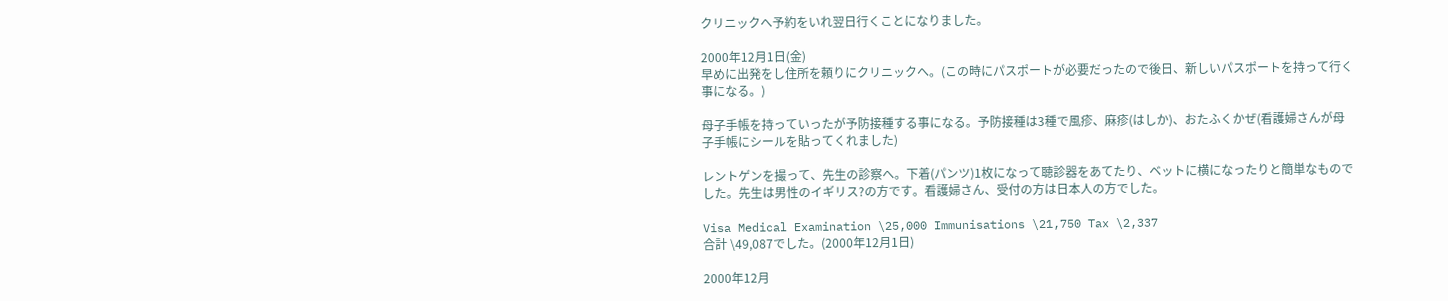クリニックへ予約をいれ翌日行くことになりました。

2000年12月1日(金)
早めに出発をし住所を頼りにクリニックへ。(この時にパスポートが必要だったので後日、新しいパスポートを持って行く事になる。)

母子手帳を持っていったが予防接種する事になる。予防接種は3種で風疹、麻疹(はしか)、おたふくかぜ(看護婦さんが母子手帳にシールを貼ってくれました)

レントゲンを撮って、先生の診察へ。下着(パンツ)1枚になって聴診器をあてたり、ベットに横になったりと簡単なものでした。先生は男性のイギリス?の方です。看護婦さん、受付の方は日本人の方でした。

Visa Medical Examination \25,000 Immunisations \21,750 Tax \2,337
合計 \49,087でした。(2000年12月1日)

2000年12月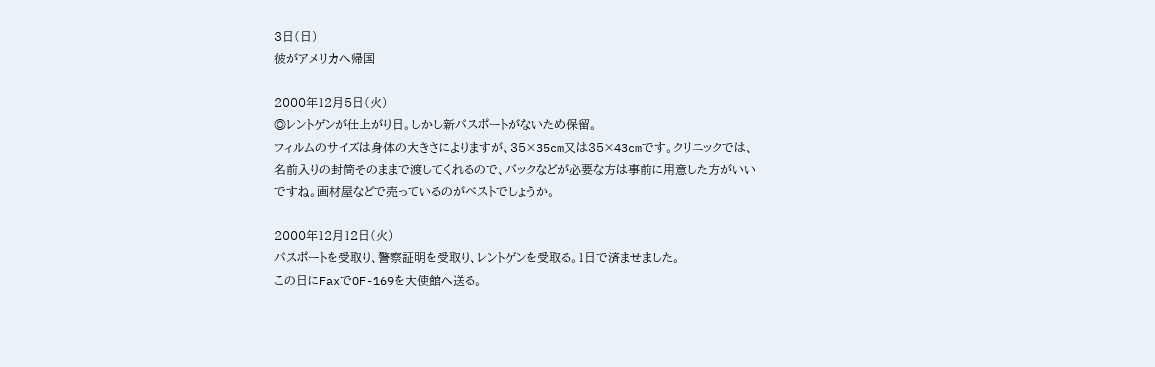3日(日)
彼がアメリカへ帰国

2000年12月5日(火)
◎レントゲンが仕上がり日。しかし新パスポートがないため保留。
フィルムのサイズは身体の大きさによりますが、35×35cm又は35×43cmです。クリニックでは、名前入りの封筒そのままで渡してくれるので、バックなどが必要な方は事前に用意した方がいいですね。画材屋などで売っているのがベストでしょうか。

2000年12月12日(火)
パスポートを受取り、警察証明を受取り、レントゲンを受取る。1日で済ませました。
この日にFaxでOF-169を大使館へ送る。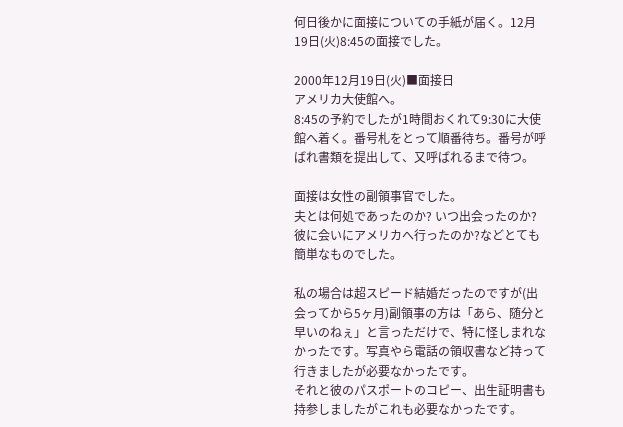何日後かに面接についての手紙が届く。12月19日(火)8:45の面接でした。

2000年12月19日(火)■面接日
アメリカ大使館へ。
8:45の予約でしたが1時間おくれて9:30に大使館へ着く。番号札をとって順番待ち。番号が呼ばれ書類を提出して、又呼ばれるまで待つ。

面接は女性の副領事官でした。
夫とは何処であったのか? いつ出会ったのか? 彼に会いにアメリカへ行ったのか?などとても簡単なものでした。

私の場合は超スピード結婚だったのですが(出会ってから5ヶ月)副領事の方は「あら、随分と早いのねぇ」と言っただけで、特に怪しまれなかったです。写真やら電話の領収書など持って行きましたが必要なかったです。
それと彼のパスポートのコピー、出生証明書も持参しましたがこれも必要なかったです。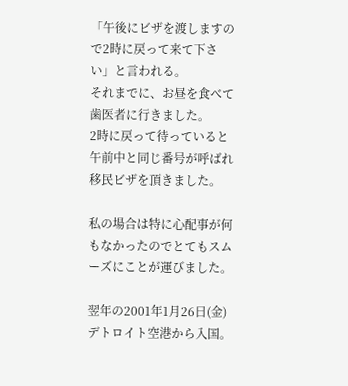「午後にビザを渡しますので2時に戻って来て下さい」と言われる。
それまでに、お昼を食べて歯医者に行きました。
2時に戻って待っていると午前中と同じ番号が呼ばれ移民ビザを頂きました。

私の場合は特に心配事が何もなかったのでとてもスムーズにことが運びました。

翌年の2001年1月26日(金)
デトロイト空港から入国。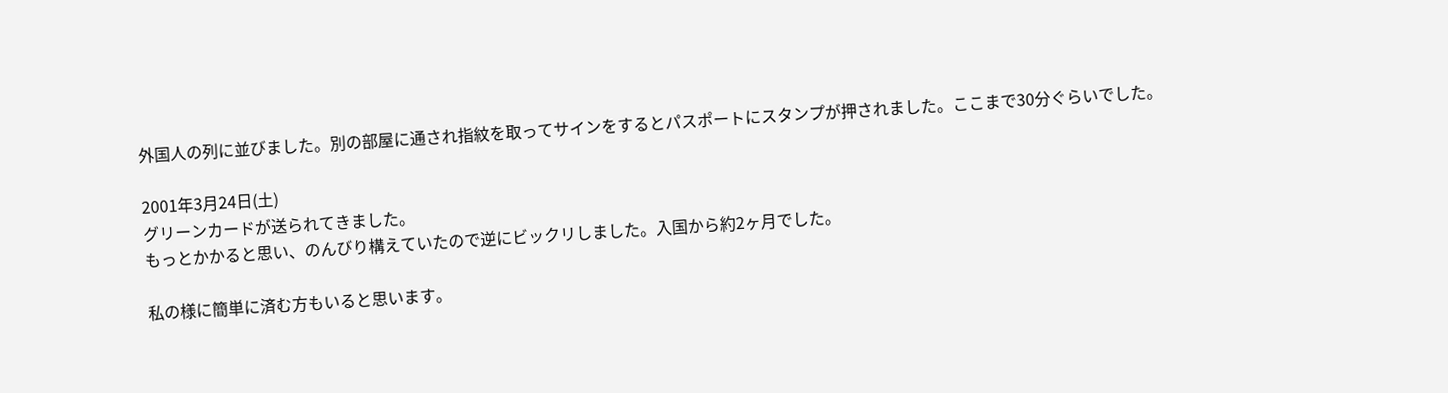外国人の列に並びました。別の部屋に通され指紋を取ってサインをするとパスポートにスタンプが押されました。ここまで30分ぐらいでした。

2001年3月24日(土)
グリーンカードが送られてきました。
もっとかかると思い、のんびり構えていたので逆にビックリしました。入国から約2ヶ月でした。

私の様に簡単に済む方もいると思います。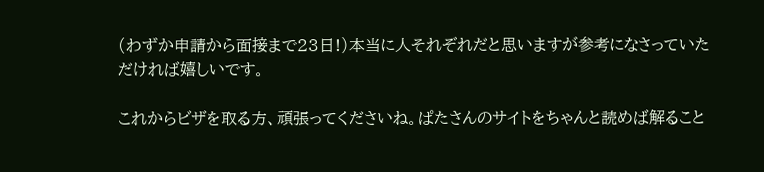(わずか申請から面接まで23日!)本当に人それぞれだと思いますが参考になさっていただければ嬉しいです。

これからビザを取る方、頑張ってくださいね。ぱたさんのサイトをちゃんと読めば解ること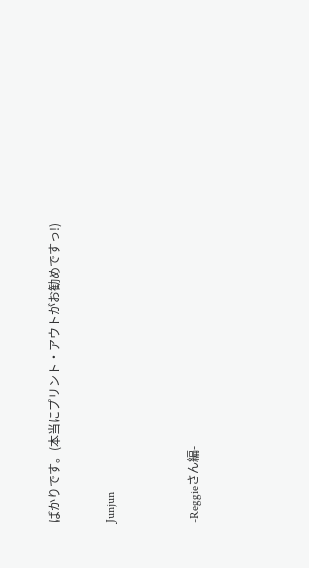ばかりです。(本当にプリント・アウトがお勧めですっ!)

Junjun


-Reggieさん編-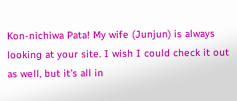Kon-nichiwa Pata! My wife (Junjun) is always looking at your site. I wish I could check it out as well, but it's all in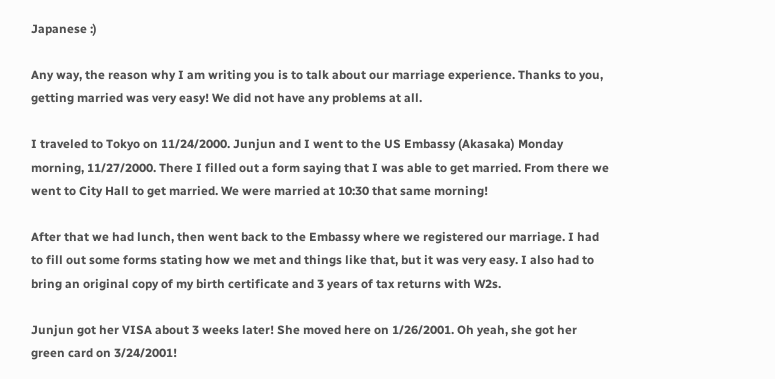Japanese :)

Any way, the reason why I am writing you is to talk about our marriage experience. Thanks to you, getting married was very easy! We did not have any problems at all.

I traveled to Tokyo on 11/24/2000. Junjun and I went to the US Embassy (Akasaka) Monday morning, 11/27/2000. There I filled out a form saying that I was able to get married. From there we went to City Hall to get married. We were married at 10:30 that same morning!

After that we had lunch, then went back to the Embassy where we registered our marriage. I had to fill out some forms stating how we met and things like that, but it was very easy. I also had to bring an original copy of my birth certificate and 3 years of tax returns with W2s.

Junjun got her VISA about 3 weeks later! She moved here on 1/26/2001. Oh yeah, she got her green card on 3/24/2001!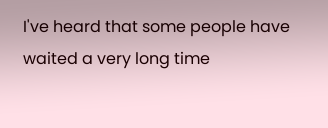I've heard that some people have waited a very long time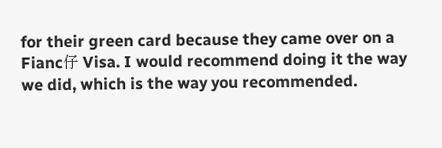for their green card because they came over on a Fianc仔 Visa. I would recommend doing it the way we did, which is the way you recommended.